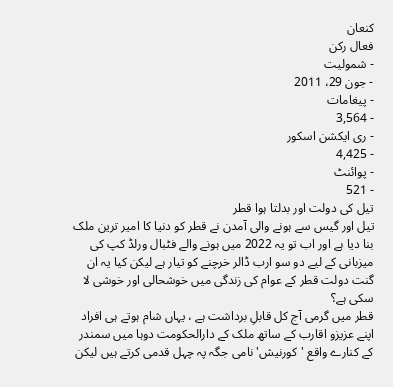کنعان
فعال رکن
- شمولیت
- جون 29، 2011
- پیغامات
- 3,564
- ری ایکشن اسکور
- 4,425
- پوائنٹ
- 521
تیل کی دولت اور بدلتا ہوا قطر
تیل اور گیس سے ہونے والی آمدن نے قطر کو دنیا کا امیر ترین ملک بنا دیا ہے اور اب تو یہ 2022 میں ہونے والے فٹبال ورلڈ کپ کی میزبانی کے لیے دو سو ارب ڈالر خرچنے کو تیار ہے لیکن کیا یہ ان گنت دولت قطر کے عوام کی زندگی میں خوشحالی اور خوشی لا سکی ہے؟
قطر میں گرمی آج کل قابلِ برداشت ہے ، یہاں شام ہوتے ہی افراد اپنے عزیزو اقارب کے ساتھ ملک کے دارالحکومت دوہا میں سمندر کے کنارے واقع 'کورنیش' نامی جگہ پہ چہل قدمی کرتے ہیں لیکن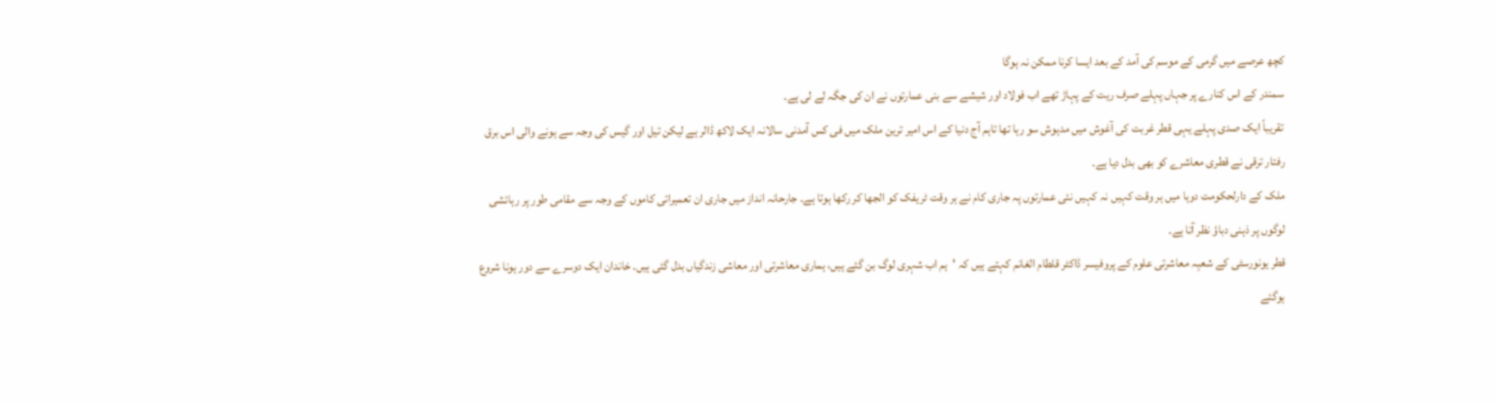کچھ عرصے میں گرمی کے موسم کی آمد کے بعد ایسا کرنا ممکن نہ ہوگا
سمندر کے اس کنارے پر جہاں پہلے صرف ریت کے پہاڑ تھے اب فولاد اور شیشے سے بنی عمارتوں نے ان کی جگہ لے لی ہے۔
تقریباً ایک صدی پہلے یہی قطر غربت کی آغوش میں مدہوش سو رہا تھا تاہم آج دنیا کے اس امیر ترین ملک میں فی کس آمدنی سالانہ ایک لاکھ ڈالر ہے لیکن تیل اور گیس کی وجہ سے ہونے والی اس برق رفتار ترقی نے قطری معاشرے کو بھی بدل دیا ہے۔
ملک کے دارلحکومت دوہا میں ہر وقت کہیں نہ کہیں نئی عمارتوں پہ جاری کام نے ہر وقت ٹریفک کو الجھا کر رکھا ہوتا ہے۔ جارحانہ انداز میں جاری ان تعمیراتی کاموں کے وجہ سے مقامی طور پر رہائشی لوگوں پر ذہنی دباؤ نظر آتا ہے۔
قطر یونورسٹی کے شعبِہ معاشرتی علوم کے پروفیسر ڈاکٹر قلطام الغانم کہتے ہیں کہ 'ہم اب شہری لوگ بن گئے ہیں، ہماری معاشرتی اور معاشی زندگیاں بدل گئی ہیں۔ خاندان ایک دوسرے سے دور ہونا شروع ہوگئے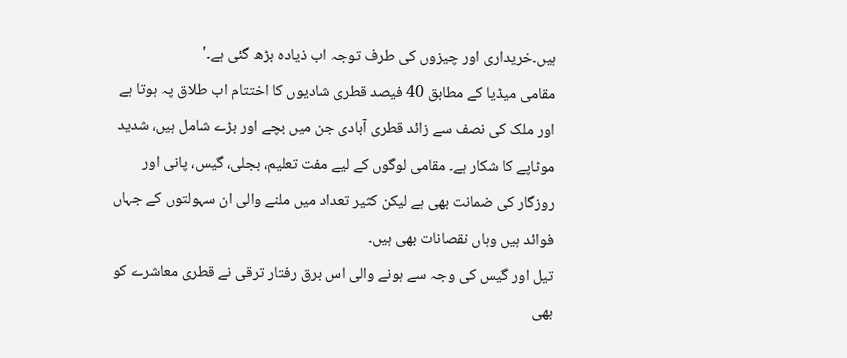ہیں۔خریداری اور چیزوں کی طرف توجہ اب ذیادہ بڑھ گئی ہے۔'
مقامی میڈیا کے مطابق 40 فیصد قطری شادیوں کا اختتام اب طلاق پہ ہوتا ہے اور ملک کی نصف سے زائد قطری آبادی جن میں بچے اور بڑے شامل ہیں، شدید موٹاپے کا شکار ہے۔ مقامی لوگوں کے لیے مفت تعلیم، بجلی، گیس، پانی اور روزگار کی ضمانت بھی ہے لیکن کثیر تعداد میں ملنے والی ان سہولتوں کے جہاں فوائد ہیں وہاں نقصانات بھی ہیں۔
تیل اور گیس کی وجہ سے ہونے والی اس برق رفتار ترقی نے قطری معاشرے کو بھی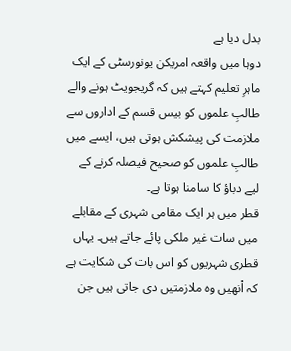بدل دیا ہے
دوہا میں واقعہ امریکن یونورسٹی کے ایک ماہرِ تعلیم کہتے ہیں کہ گریجویٹ ہونے والے طالبِ علموں کو بیس قسم کے اداروں سے ملازمت کی پیشکش ہوتی ہیں، ایسے میں طالبِ علموں کو صحیح فیصلہ کرنے کے لیے دباؤ کا سامنا ہوتا ہے۔
قطر میں ہر ایک مقامی شہری کے مقابلے میں سات غیر ملکی پائے جاتے ہیں۔ یہاں قطری شہریوں کو اس بات کی شکایت ہے کہ اْنھیں وہ ملازمتیں دی جاتی ہیں جن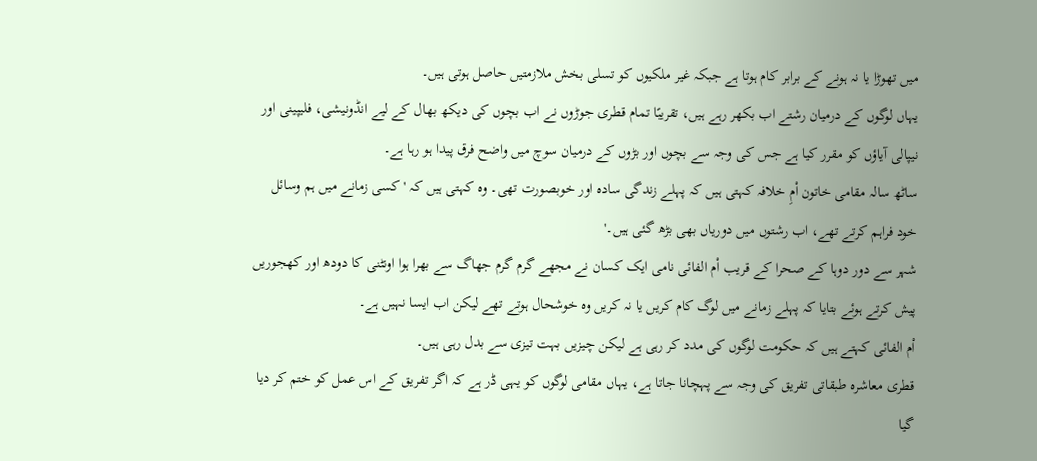میں تھوڑا یا نہ ہونے کے برابر کام ہوتا ہے جبکہ غیر ملکیوں کو تسلی بخش ملازمتیں حاصل ہوتی ہیں۔
یہاں لوگوں کے درمیان رشتے اب بکھر رہے ہیں، تقریبًا تمام قطری جوڑوں نے اب بچوں کی دیکھ بھال کے لیے انڈونیشی، فلیپینی اور نیپالی آیاؤں کو مقرر کیا ہے جس کی وجہ سے بچوں اور بڑوں کے درمیان سوچ میں واضح فرق پیدا ہو رہا ہے۔
ساٹھ سالہ مقامی خاتون اْمِ خلافہ کہتی ہیں کہ پہلے زندگی سادہ اور خوبصورت تھی۔ وہ کہتی ہیں کہ 'کسی زمانے میں ہم وسائل خود فراہم کرتے تھے، اب رشتوں میں دوریاں بھی بڑھ گئی ہیں۔'
شہر سے دور دوہا کے صحرا کے قریب اْم الفائی نامی ایک کسان نے مجھے گرم گرم جھاگ سے بھرا ہوا اونٹنی کا دودھ اور کھجوریں پیش کرتے ہوئے بتایا کہ پہلے زمانے میں لوگ کام کریں یا نہ کریں وہ خوشحال ہوتے تھے لیکن اب ایسا نہیں ہے۔
اْم الفائی کہتے ہیں کہ حکومت لوگوں کی مدد کر رہی ہے لیکن چیزیں بہت تیزی سے بدل رہی ہیں۔
قطری معاشرہ طبقاتی تفریق کی وجہ سے پہچانا جاتا ہے، یہاں مقامی لوگوں کو یہی ڈر ہے کہ اگر تفریق کے اس عمل کو ختم کر دیا گیا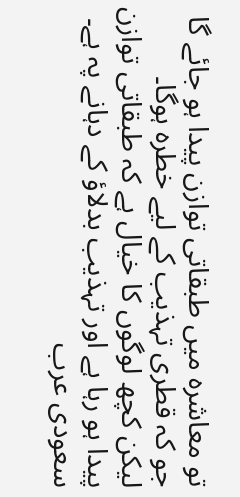تو معاشرہ میں طبقاتی توازن پیدا ہو جائے گا جو کہ قطری تہذیب کے لیے خطرہ ہوگا۔
لیکن کچھ لوگوں کا خیال ہے کہ طبقاتی توازن پیدا ہو رہا ہے اور تہذیب بدلاؤ کے دہانے پہ ہے۔
سعودی عرب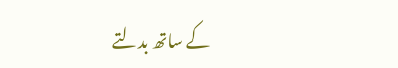کے ساتھ بدلتے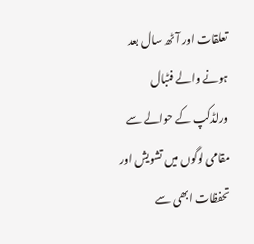تعلقات اور آٹھ سال بعد ہونے والے فٹبال ورلڈکپ کے حوالے سے مقامی لوگوں میں تشویش اور تحفظات ابھی سے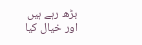بڑھ رہے ہیں اور خیال کیا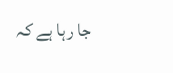جا رہا ہے کہ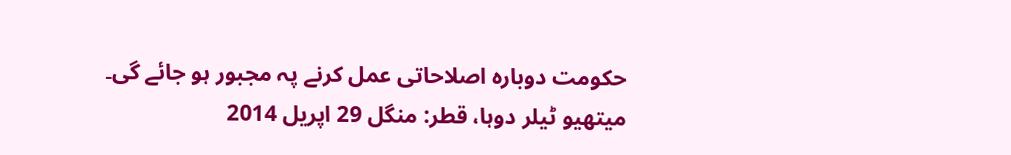حکومت دوبارہ اصلاحاتی عمل کرنے پہ مجبور ہو جائے گی۔
میتھیو ٹیلر دوہا، قطر: منگل 29 اپريل 2014